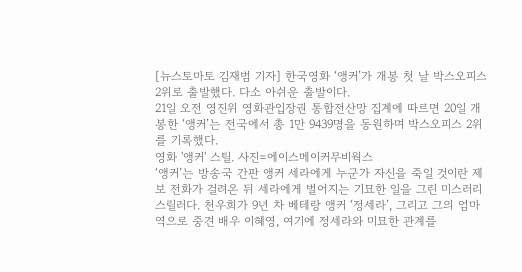[뉴스토마토 김재범 기자] 한국영화 ‘앵커’가 개봉 첫 날 박스오피스 2위로 출발했다. 다소 아쉬운 출발이다.
21일 오전 영진위 영화관입장권 통합전산망 집계에 따르면 20일 개봉한 ‘앵커’는 전국에서 총 1만 9439명을 동원하며 박스오피스 2위를 기록했다.
영화 '앵커' 스틸. 사진=에이스메이커무비웍스
‘앵커’는 방송국 간판 앵커 세라에게 누군가 자신을 죽일 것이란 제보 전화가 걸려온 뒤 세라에게 벌어지는 기묘한 일을 그린 미스러리 스릴러다. 천우희가 9년 차 베테랑 앵커 ‘정세라’, 그리고 그의 엄마 역으로 중견 배우 이혜영, 여기에 정세라와 미묘한 관계를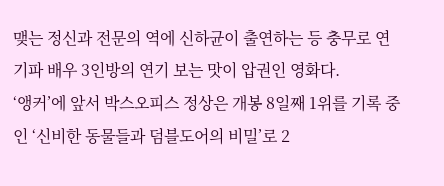맺는 정신과 전문의 역에 신하균이 출연하는 등 충무로 연기파 배우 3인방의 연기 보는 맛이 압권인 영화다.
‘앵커’에 앞서 박스오피스 정상은 개봉 8일째 1위를 기록 중인 ‘신비한 동물들과 덤블도어의 비밀’로 2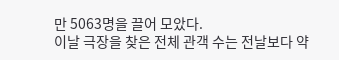만 5063명을 끌어 모았다.
이날 극장을 찾은 전체 관객 수는 전날보다 약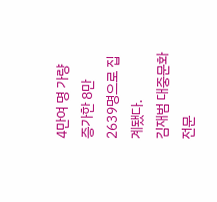4만여 명 가량 증가한 8만 2639명으로 집계됐다.
김재범 대중문화전문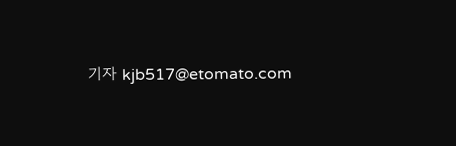기자 kjb517@etomato.com